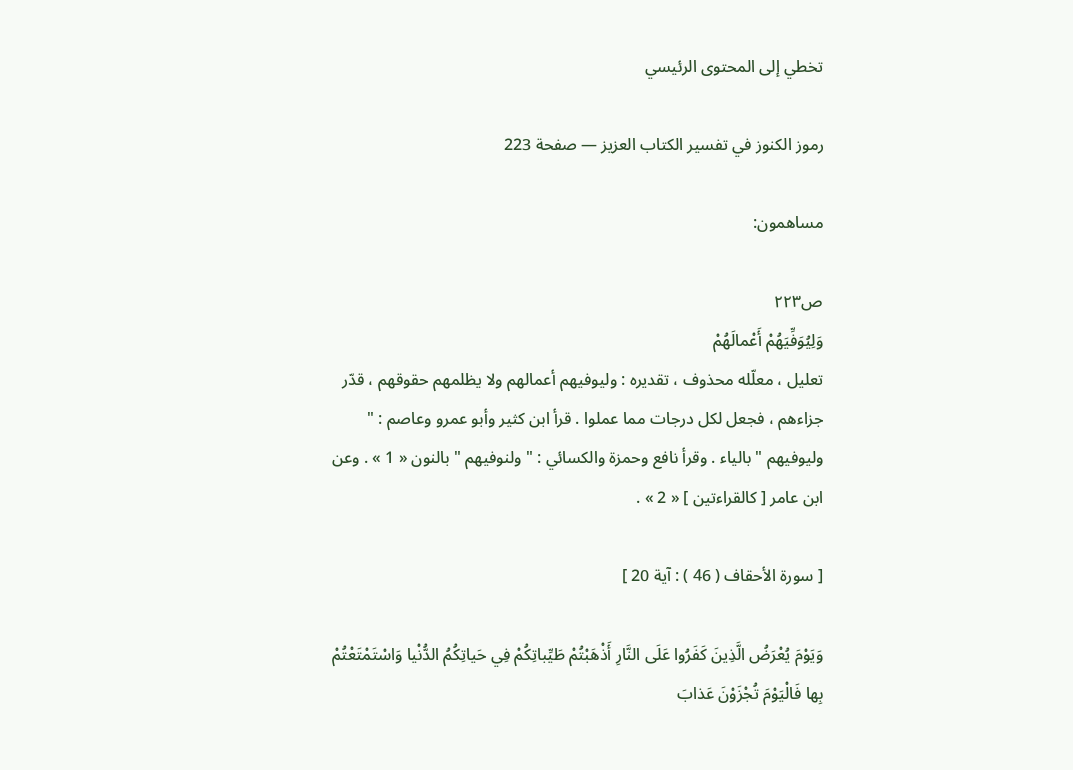تخطي إلى المحتوى الرئيسي

رموز الكنوز في تفسير الكتاب العزيز — صفحة 223

مساهمون:

ص٢٢٣
وَلِيُوَفِّيَهُمْ أَعْمالَهُمْ
تعليل ، معلّله محذوف ، تقديره : وليوفيهم أعمالهم ولا يظلمهم حقوقهم ، قدّر جزاءهم ، فجعل لكل درجات مما عملوا . قرأ ابن كثير وأبو عمرو وعاصم : " وليوفيهم " بالياء . وقرأ نافع وحمزة والكسائي : " ولنوفيهم " بالنون « 1 » . وعن ابن عامر [ كالقراءتين ] « 2 » .

[ سورة الأحقاف ( 46 ) : آية 20 ]

وَيَوْمَ يُعْرَضُ الَّذِينَ كَفَرُوا عَلَى النَّارِ أَذْهَبْتُمْ طَيِّباتِكُمْ فِي حَياتِكُمُ الدُّنْيا وَاسْتَمْتَعْتُمْ بِها فَالْيَوْمَ تُجْزَوْنَ عَذابَ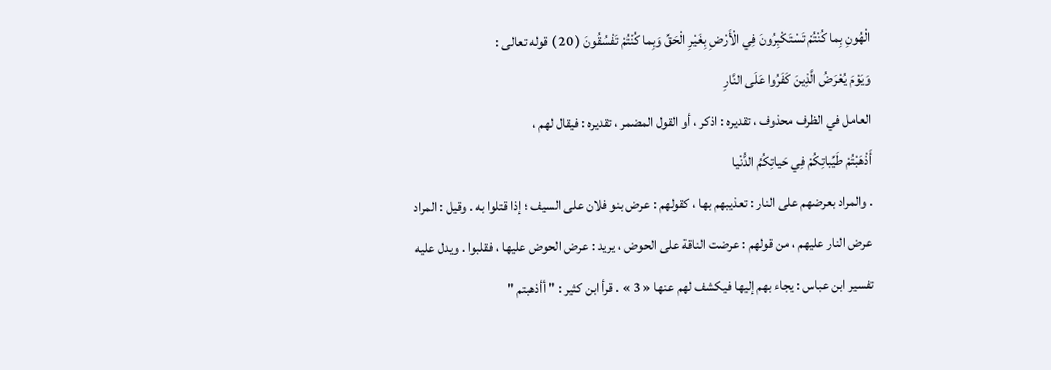الْهُونِ بِما كُنْتُمْ تَسْتَكْبِرُونَ فِي الْأَرْضِ بِغَيْرِ الْحَقِّ وَبِما كُنْتُمْ تَفْسُقُونَ ( 20 ) قوله تعالى :
وَيَوْمَ يُعْرَضُ الَّذِينَ كَفَرُوا عَلَى النَّارِ
العامل في الظرف محذوف ، تقديره : اذكر ، أو القول المضمر ، تقديره : فيقال لهم ،
أَذْهَبْتُمْ طَيِّباتِكُمْ فِي حَياتِكُمُ الدُّنْيا
. والمراد بعرضهم على النار : تعذيبهم بها ، كقولهم : عرض بنو فلان على السيف ؛ إذا قتلوا به . وقيل : المراد عرض النار عليهم ، من قولهم : عرضت الناقة على الحوض ، يريد : عرض الحوض عليها ، فقلبوا . ويدل عليه تفسير ابن عباس : يجاء بهم إليها فيكشف لهم عنها « 3 » . قرأ ابن كثير : " أأذهبتم "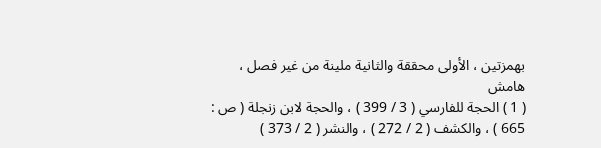بهمزتين ، الأولى محققة والثانية ملينة من غير فصل ،
هامش
( 1 ) الحجة للفارسي ( 3 / 399 ) ، والحجة لابن زنجلة ( ص : 665 ) ، والكشف ( 2 / 272 ) ، والنشر ( 2 / 373 )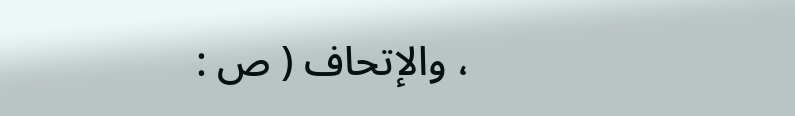، والإتحاف ( ص :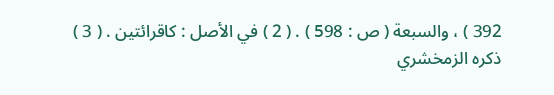392 ) ، والسبعة ( ص : 598 ) . ( 2 ) في الأصل : كاقرائتين . ( 3 ) ذكره الزمخشري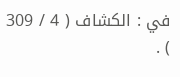في : الكشاف ( 4 / 309 ) .